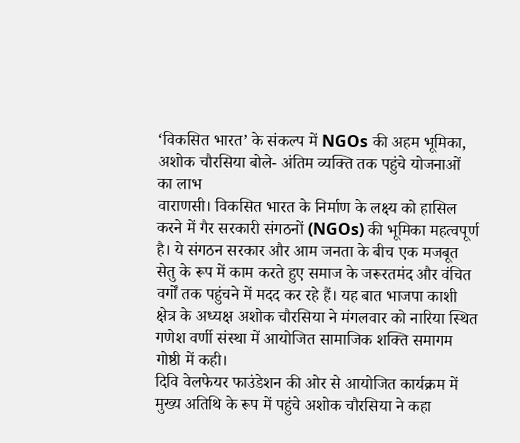‘विकसित भारत’ के संकल्प में NGOs की अहम भूमिका, अशोक चौरसिया बोले- अंतिम व्यक्ति तक पहुंचे योजनाओं का लाभ
वाराणसी। विकसित भारत के निर्माण के लक्ष्य को हासिल करने में गैर सरकारी संगठनों (NGOs) की भूमिका महत्वपूर्ण है। ये संगठन सरकार और आम जनता के बीच एक मजबूत सेतु के रूप में काम करते हुए समाज के जरूरतमंद और वंचित वर्गों तक पहुंचने में मदद कर रहे हैं। यह बात भाजपा काशी क्षेत्र के अध्यक्ष अशोक चौरसिया ने मंगलवार को नारिया स्थित गणेश वर्णी संस्था में आयोजित सामाजिक शक्ति समागम गोष्ठी में कही।
दिवि वेलफेयर फाउंडेशन की ओर से आयोजित कार्यक्रम में मुख्य अतिथि के रूप में पहुंचे अशोक चौरसिया ने कहा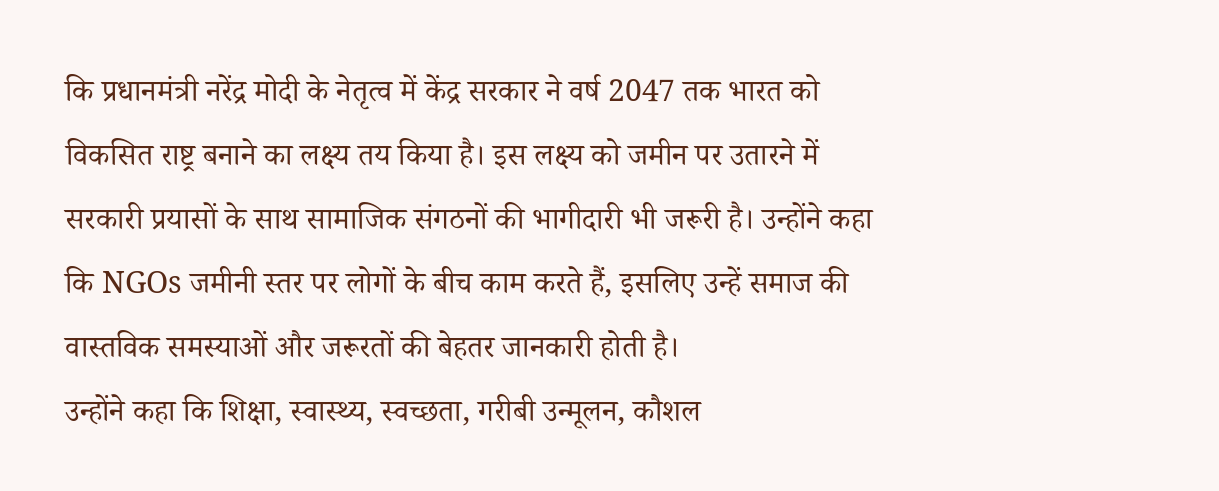कि प्रधानमंत्री नरेंद्र मोदी के नेतृत्व में केंद्र सरकार ने वर्ष 2047 तक भारत को विकसित राष्ट्र बनाने का लक्ष्य तय किया है। इस लक्ष्य को जमीन पर उतारने में सरकारी प्रयासों के साथ सामाजिक संगठनों की भागीदारी भी जरूरी है। उन्होंने कहा कि NGOs जमीनी स्तर पर लोगों के बीच काम करते हैं, इसलिए उन्हें समाज की वास्तविक समस्याओं और जरूरतों की बेहतर जानकारी होती है।
उन्होंने कहा कि शिक्षा, स्वास्थ्य, स्वच्छता, गरीबी उन्मूलन, कौशल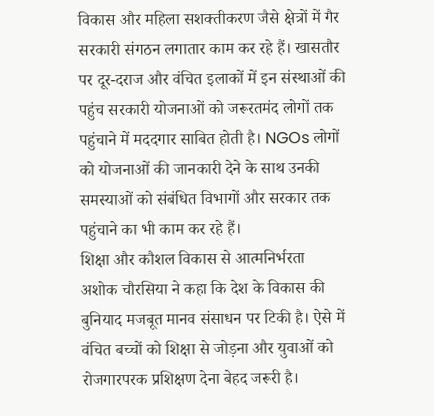विकास और महिला सशक्तीकरण जैसे क्षेत्रों में गैर सरकारी संगठन लगातार काम कर रहे हैं। खासतौर पर दूर-दराज और वंचित इलाकों में इन संस्थाओं की पहुंच सरकारी योजनाओं को जरूरतमंद लोगों तक पहुंचाने में मददगार साबित होती है। NGOs लोगों को योजनाओं की जानकारी देने के साथ उनकी समस्याओं को संबंधित विभागों और सरकार तक पहुंचाने का भी काम कर रहे हैं।
शिक्षा और कौशल विकास से आत्मनिर्भरता
अशोक चौरसिया ने कहा कि देश के विकास की बुनियाद मजबूत मानव संसाधन पर टिकी है। ऐसे में वंचित बच्चों को शिक्षा से जोड़ना और युवाओं को रोजगारपरक प्रशिक्षण देना बेहद जरूरी है।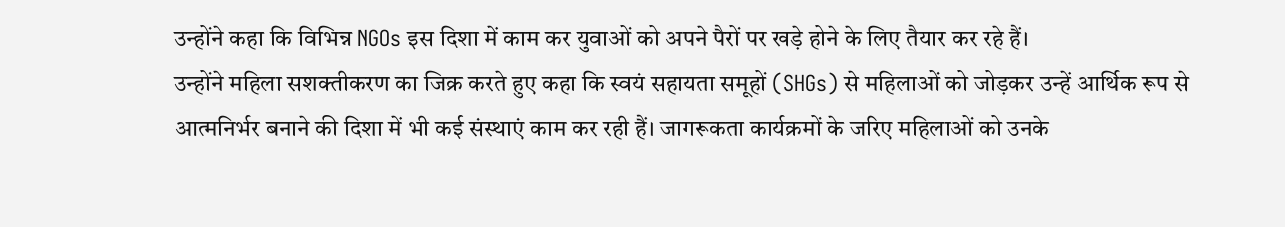उन्होंने कहा कि विभिन्न NGOs इस दिशा में काम कर युवाओं को अपने पैरों पर खड़े होने के लिए तैयार कर रहे हैं।
उन्होंने महिला सशक्तीकरण का जिक्र करते हुए कहा कि स्वयं सहायता समूहों (SHGs) से महिलाओं को जोड़कर उन्हें आर्थिक रूप से आत्मनिर्भर बनाने की दिशा में भी कई संस्थाएं काम कर रही हैं। जागरूकता कार्यक्रमों के जरिए महिलाओं को उनके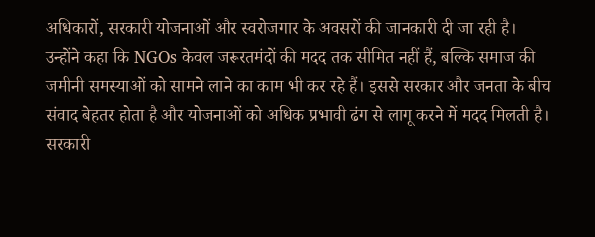अधिकारों, सरकारी योजनाओं और स्वरोजगार के अवसरों की जानकारी दी जा रही है।
उन्होंने कहा कि NGOs केवल जरूरतमंदों की मदद तक सीमित नहीं हैं, बल्कि समाज की जमीनी समस्याओं को सामने लाने का काम भी कर रहे हैं। इससे सरकार और जनता के बीच संवाद बेहतर होता है और योजनाओं को अधिक प्रभावी ढंग से लागू करने में मदद मिलती है।
सरकारी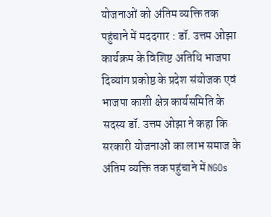योजनाओं को अंतिम व्यक्ति तक पहुंचाने में मददगार : डॉ. उत्तम ओझा
कार्यक्रम के विशिष्ट अतिथि भाजपा दिव्यांग प्रकोष्ठ के प्रदेश संयोजक एवं भाजपा काशी क्षेत्र कार्यसमिति के सदस्य डॉ. उत्तम ओझा ने कहा कि सरकारी योजनाओं का लाभ समाज के अंतिम व्यक्ति तक पहुंचाने में NGOs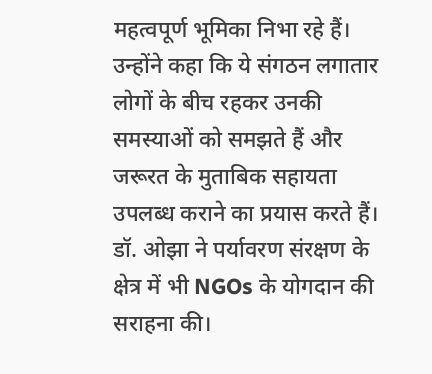महत्वपूर्ण भूमिका निभा रहे हैं। उन्होंने कहा कि ये संगठन लगातार लोगों के बीच रहकर उनकी समस्याओं को समझते हैं और जरूरत के मुताबिक सहायता उपलब्ध कराने का प्रयास करते हैं।
डॉ. ओझा ने पर्यावरण संरक्षण के क्षेत्र में भी NGOs के योगदान की सराहना की।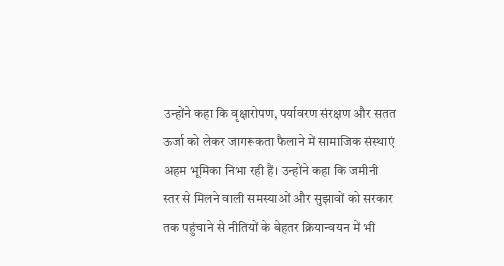उन्होंने कहा कि वृक्षारोपण, पर्यावरण संरक्षण और सतत ऊर्जा को लेकर जागरूकता फैलाने में सामाजिक संस्थाएं अहम भूमिका निभा रही हैं। उन्होंने कहा कि जमीनी स्तर से मिलने वाली समस्याओं और सुझावों को सरकार तक पहुंचाने से नीतियों के बेहतर क्रियान्वयन में भी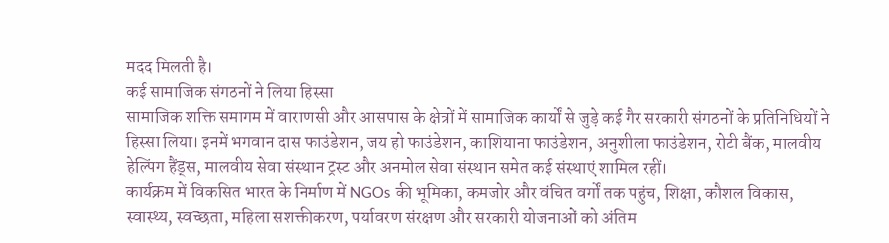मदद मिलती है।
कई सामाजिक संगठनों ने लिया हिस्सा
सामाजिक शक्ति समागम में वाराणसी और आसपास के क्षेत्रों में सामाजिक कार्यों से जुड़े कई गैर सरकारी संगठनों के प्रतिनिधियों ने हिस्सा लिया। इनमें भगवान दास फाउंडेशन, जय हो फाउंडेशन, काशियाना फाउंडेशन, अनुशीला फाउंडेशन, रोटी बैंक, मालवीय हेल्पिंग हैंड्स, मालवीय सेवा संस्थान ट्रस्ट और अनमोल सेवा संस्थान समेत कई संस्थाएं शामिल रहीं।
कार्यक्रम में विकसित भारत के निर्माण में NGOs की भूमिका, कमजोर और वंचित वर्गों तक पहुंच, शिक्षा, कौशल विकास, स्वास्थ्य, स्वच्छता, महिला सशक्तीकरण, पर्यावरण संरक्षण और सरकारी योजनाओं को अंतिम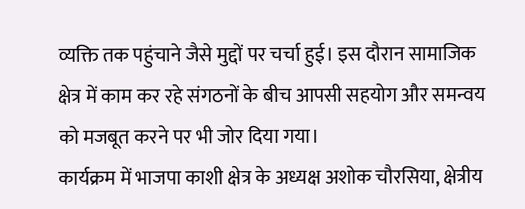व्यक्ति तक पहुंचाने जैसे मुद्दों पर चर्चा हुई। इस दौरान सामाजिक क्षेत्र में काम कर रहे संगठनों के बीच आपसी सहयोग और समन्वय को मजबूत करने पर भी जोर दिया गया।
कार्यक्रम में भाजपा काशी क्षेत्र के अध्यक्ष अशोक चौरसिया, क्षेत्रीय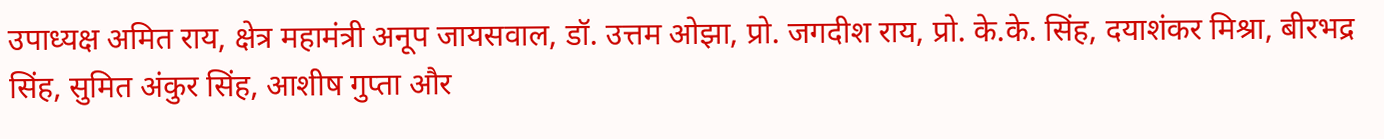उपाध्यक्ष अमित राय, क्षेत्र महामंत्री अनूप जायसवाल, डॉ. उत्तम ओझा, प्रो. जगदीश राय, प्रो. के.के. सिंह, दयाशंकर मिश्रा, बीरभद्र सिंह, सुमित अंकुर सिंह, आशीष गुप्ता और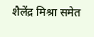शैलेंद्र मिश्रा समेत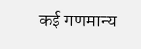कई गणमान्य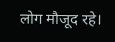लोग मौजूद रहे।